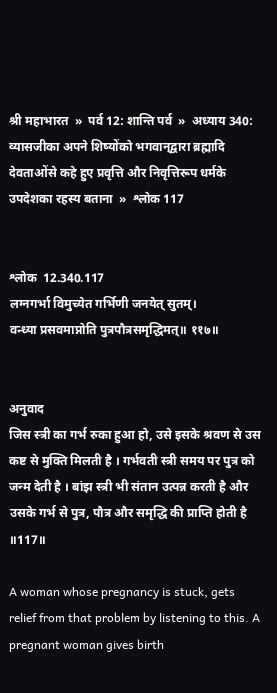श्री महाभारत  »  पर्व 12: शान्ति पर्व  »  अध्याय 340: व्यासजीका अपने शिष्योंको भगवान‍्द्वारा ब्रह्मादि देवताओंसे कहे हुए प्रवृत्ति और निवृत्तिरूप धर्मके उपदेशका रहस्य बताना  »  श्लोक 117


श्लोक  12.340.117
लग्नगर्भा विमुच्येत गर्भिणी जनयेत् सुतम्।
वन्ध्या प्रसवमाप्नोति पुत्रपौत्रसमृद्धिमत्॥ ११७॥


अनुवाद
जिस स्त्री का गर्भ रुका हुआ हो, उसे इसके श्रवण से उस कष्ट से मुक्ति मिलती है । गर्भवती स्त्री समय पर पुत्र को जन्म देती है । बांझ स्त्री भी संतान उत्पन्न करती है और उसके गर्भ से पुत्र, पौत्र और समृद्धि की प्राप्ति होती है ॥117॥

A woman whose pregnancy is stuck, gets relief from that problem by listening to this. A pregnant woman gives birth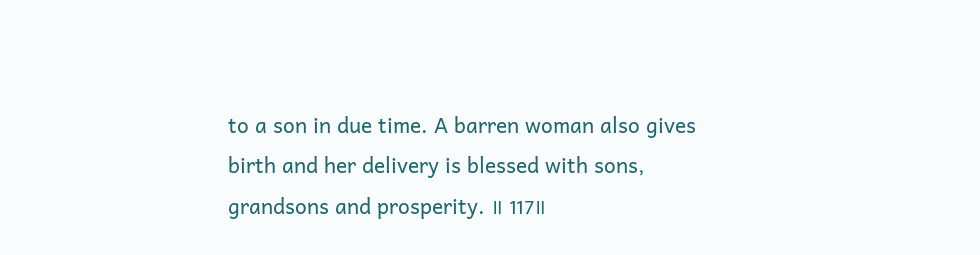to a son in due time. A barren woman also gives birth and her delivery is blessed with sons, grandsons and prosperity. ॥ 117॥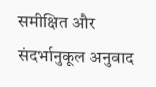समीक्षित और संदर्भानुकूल अनुवाद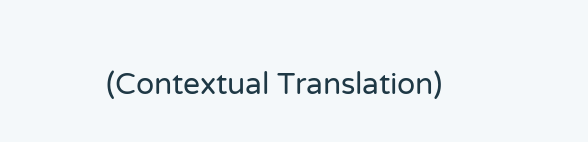(Contextual Translation)